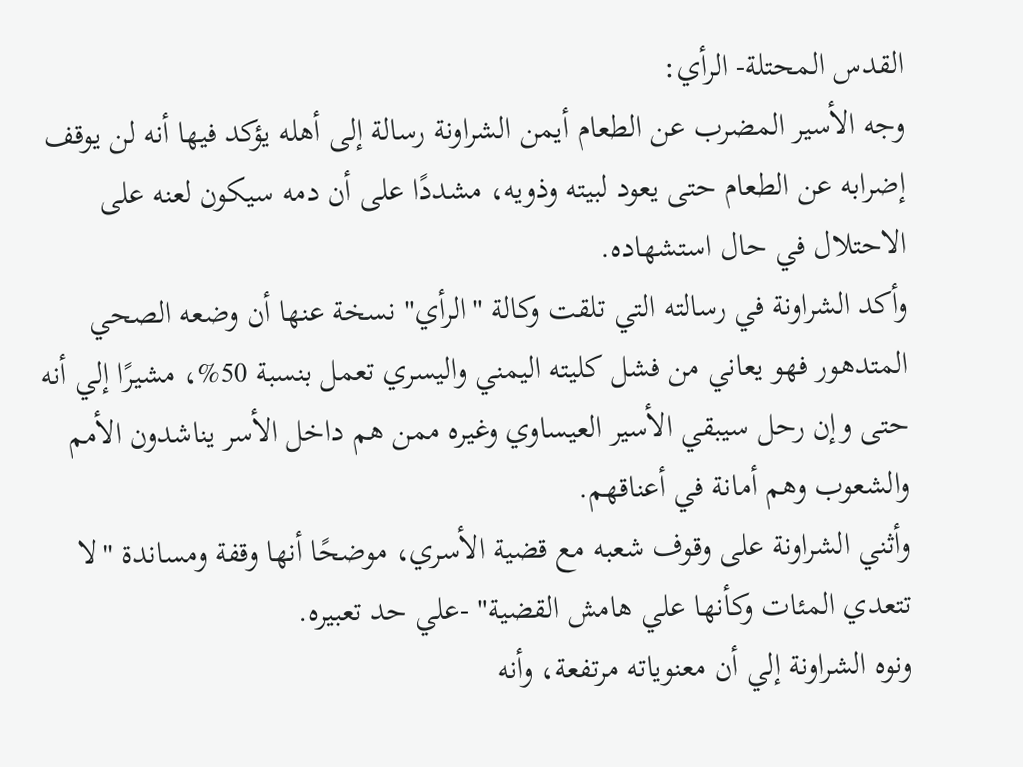القدس المحتلة- الرأي:
وجه الأسير المضرب عن الطعام أيمن الشراونة رسالة إلى أهله يؤكد فيها أنه لن يوقف إضرابه عن الطعام حتى يعود لبيته وذويه، مشددًا على أن دمه سيكون لعنه على الاحتلال في حال استشهاده.
وأكد الشراونة في رسالته التي تلقت وكالة "الرأي" نسخة عنها أن وضعه الصحي المتدهور فهو يعاني من فشل كليته اليمني واليسري تعمل بنسبة 50%، مشيرًا إلي أنه حتى وإن رحل سيبقي الأسير العيساوي وغيره ممن هم داخل الأسر يناشدون الأمم والشعوب وهم أمانة في أعناقهم.
وأثني الشراونة على وقوف شعبه مع قضية الأسري، موضحًا أنها وقفة ومساندة "لا تتعدي المئات وكأنها علي هامش القضية" -علي حد تعبيره.
ونوه الشراونة إلي أن معنوياته مرتفعة، وأنه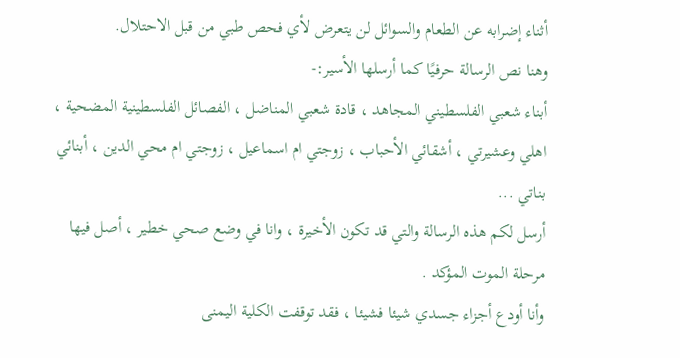أثناء إضرابه عن الطعام والسوائل لن يتعرض لأي فحص طبي من قبل الاحتلال.
وهنا نص الرسالة حرفيًا كما أرسلها الأسير:-
أبناء شعبي الفلسطيني المجاهد ، قادة شعبي المناضل ، الفصائل الفلسطينية المضحية ، اهلي وعشيرتي ، أشقائي الأحباب ، زوجتي ام اسماعيل ، زوجتي ام محي الدين ، أبنائي بناتي ...
أرسل لكم هذه الرسالة والتي قد تكون الأخيرة ، وانا في وضع صحي خطير ، أصل فيها مرحلة الموت المؤكد .
وأنا أودع أجزاء جسدي شيئا فشيئا ، فقد توقفت الكلية اليمنى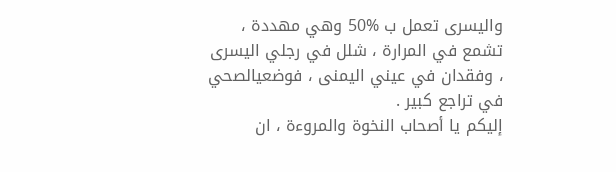واليسرى تعمل ب %50 وهي مهددة ، تشمع في المرارة ، شلل في رجلي اليسرى ، وفقدان في عيني اليمنى ، فوضعيالصحي في تراجع كبير .
إليكم يا أصحاب النخوة والمروءة ، ان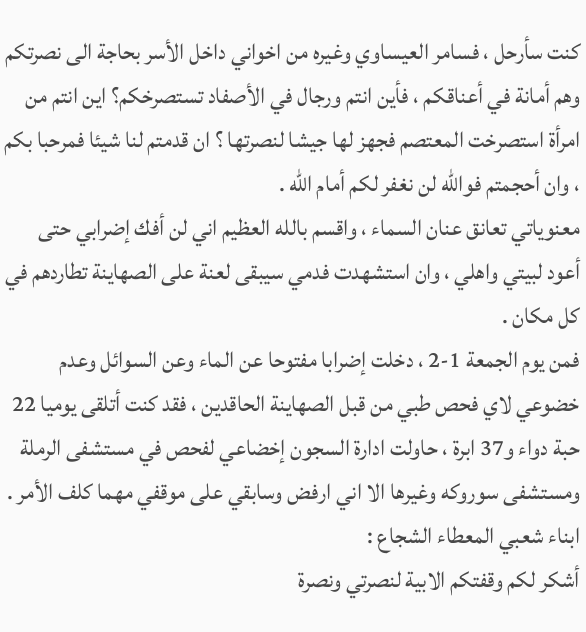كنت سأرحل ، فسامر العيساوي وغيره من اخواني داخل الأسر بحاجة الى نصرتكم وهم أمانة في أعناقكم ، فأين انتم ورجال في الأصفاد تستصرخكم؟ اين انتم من امرأة استصرخت المعتصم فجهز لها جيشا لنصرتها ؟ ان قدمتم لنا شيئا فمرحبا بكم ، وان أحجمتم فوالله لن نغفر لكم أمام الله .
معنوياتي تعانق عنان السماء ، واقسم بالله العظيم اني لن أفك إضرابي حتى أعود لبيتي واهلي ، وان استشهدت فدمي سيبقى لعنة على الصهاينة تطاردهم في كل مكان .
فمن يوم الجمعة 1-2 ، دخلت إضرابا مفتوحا عن الماء وعن السوائل وعدم خضوعي لاي فحص طبي من قبل الصهاينة الحاقدين ، فقد كنت أتلقى يوميا 22 حبة دواء و37 ابرة ، حاولت ادارة السجون إخضاعي لفحص في مستشفى الرملة ومستشفى سوروكه وغيرها الا اني ارفض وسابقي على موقفي مهما كلف الأمر .
ابناء شعبي المعطاء الشجاع :
أشكر لكم وقفتكم الابية لنصرتي ونصرة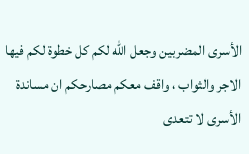الأسرى المضربين وجعل الله لكم كل خطوة لكم فيها الاجر والثواب ، واقف معكم مصارحكم ان مساندة الأسرى لا تتعدى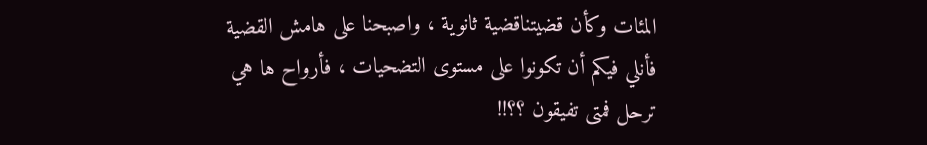المئات وكأن قضيتناقضية ثانوية ، واصبحنا على هامش القضية فأنلي فيكم أن تكونوا على مستوى التضحيات ، فأرواح ها هي ترحل فمتى تفيقون ؟؟!!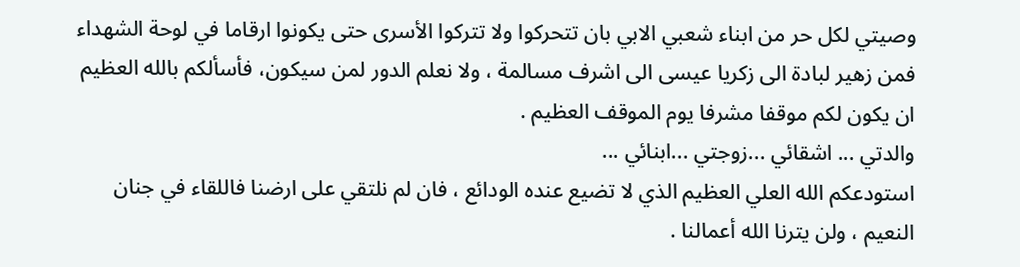وصيتي لكل حر من ابناء شعبي الابي بان تتحركوا ولا تتركوا الأسرى حتى يكونوا ارقاما في لوحة الشهداء فمن زهير لبادة الى زكريا عيسى الى اشرف مسالمة ، ولا نعلم الدور لمن سيكون، فأسألكم بالله العظيم ان يكون لكم موقفا مشرفا يوم الموقف العظيم .
والدتي ... اشقائي ...زوجتي ...ابنائي ...
استودعكم الله العلي العظيم الذي لا تضيع عنده الودائع ، فان لم نلتقي على ارضنا فاللقاء في جنان النعيم ، ولن يترنا الله أعمالنا .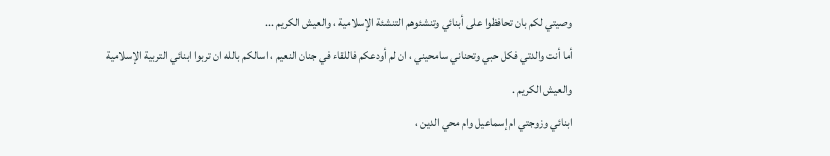وصيتي لكم بان تحافظوا على أبنائي وتنشئوهم التنشئة الإسلامية ، والعيش الكريم ...
أما أنت والدتي فكل حبي وتحناني سامحيني ، ان لم أودعكم فاللقاء في جنان النعيم ، اسالكم بالله ان تربوا ابنائي التربية الإسلامية والعيش الكريم .
ابنائي وزوجتي ام إسماعيل وام محي الدين ،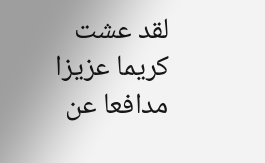لقد عشت كريما عزيزا مدافعا عن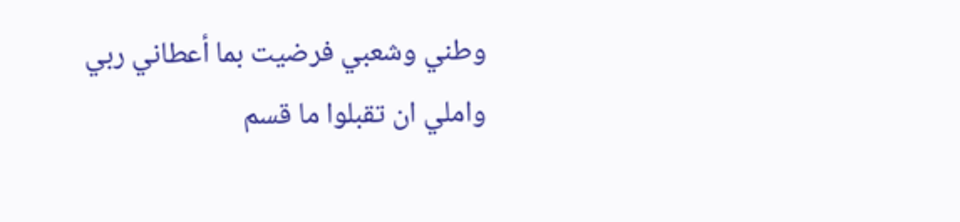وطني وشعبي فرضيت بما أعطاني ربي واملي ان تقبلوا ما قسم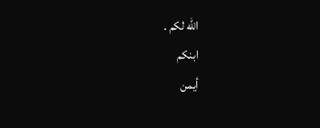الله لكم .
ابنكم
أيمن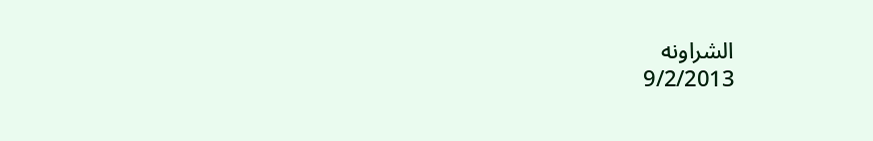الشراونه
9/2/2013